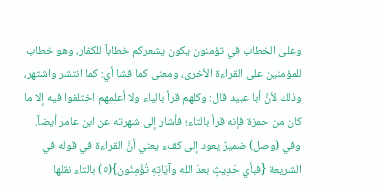وعلى الخطاب في تؤمنون يكون يشعركم خطاباً للكفار، وهو خطاب للمؤمنين على القراءة الأخرى، ومعنى كما فشا أي: كما انتشر واشتهر، وذلك لأنَّ أبا عبيد قال: وكلهم قرأ بالياء ولا أعلمهم اختلفوا فيه إلا ما كان من حمزة فإنه قرأ بالتاء؛ فأشار إلى شهرته عن ابن عامر أيضاً.
وفي (وصل) ضميرٌ يعود إلى كفء يعني أنَّ القراءة في قوله في الشريعة {فبأي حَدِيثٍ بعدَ الله وآيَاتِهِ تُؤْمِنُون}(٥) بالتاء نقلها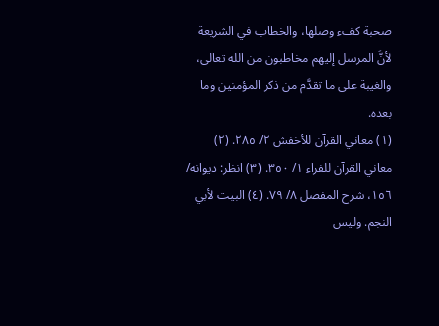صحبة كفء وصلها، والخطاب في الشريعة لأنَّ المرسل إليهم مخاطبون من الله تعالى، والغيبة على ما تقدَّم من ذكر المؤمنين وما بعده.
(١) معاني القرآن للأخفش ٢/ ٢٨٥. (٢) معاني القرآن للفراء ١/ ٣٥٠. (٣) انظر: ديوانه/ ١٥٦، شرح المفصل ٨/ ٧٩. (٤) البيت لأبي النجم. وليس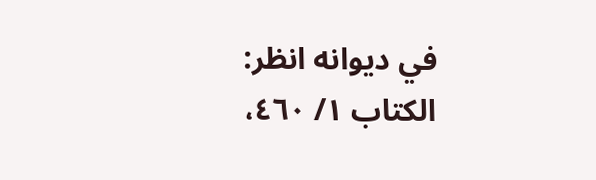في ديوانه انظر: الكتاب ١/ ٤٦٠،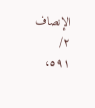الإنصاف ٢/ ٥٩١،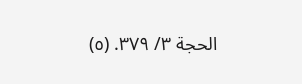الحجة ٣/ ٣٧٩. (٥)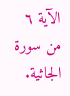الآية ٦ من سورة الجاثية.